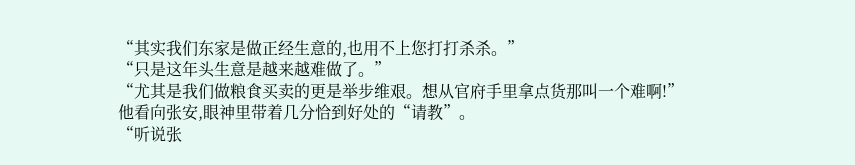“其实我们东家是做正经生意的,也用不上您打打杀杀。”
“只是这年头生意是越来越难做了。”
“尤其是我们做粮食买卖的更是举步维艰。想从官府手里拿点货那叫一个难啊!”
他看向张安,眼神里带着几分恰到好处的“请教”。
“听说张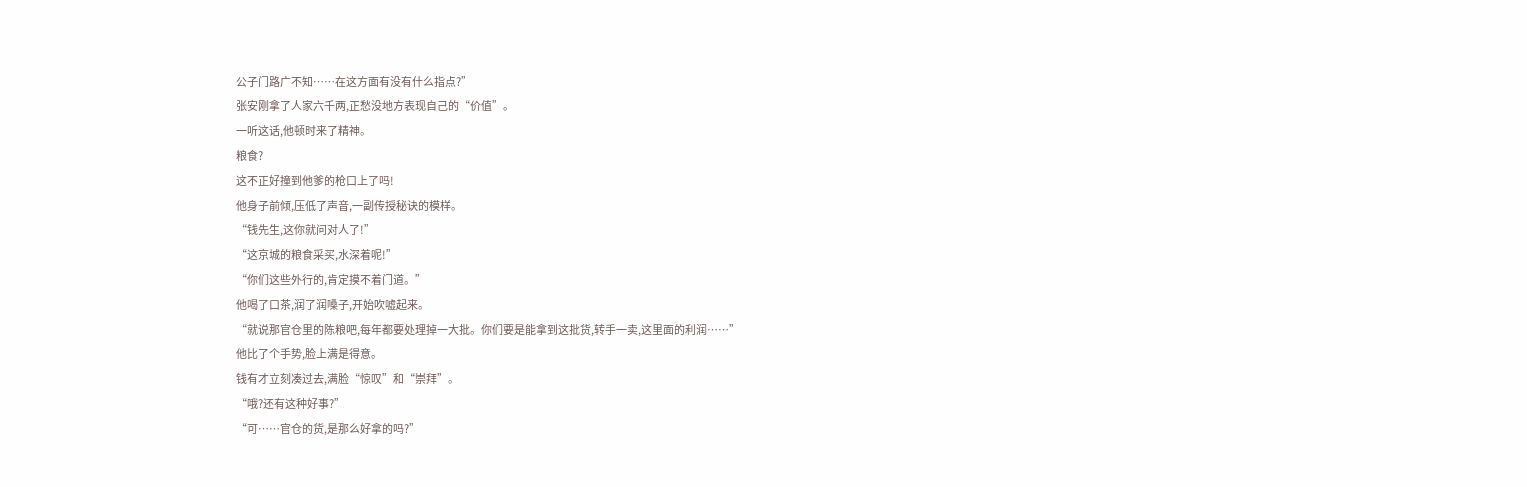公子门路广不知……在这方面有没有什么指点?”
张安刚拿了人家六千两,正愁没地方表现自己的“价值”。
一听这话,他顿时来了精神。
粮食?
这不正好撞到他爹的枪口上了吗!
他身子前倾,压低了声音,一副传授秘诀的模样。
“钱先生,这你就问对人了!”
“这京城的粮食采买,水深着呢!”
“你们这些外行的,肯定摸不着门道。”
他喝了口茶,润了润嗓子,开始吹嘘起来。
“就说那官仓里的陈粮吧,每年都要处理掉一大批。你们要是能拿到这批货,转手一卖,这里面的利润……”
他比了个手势,脸上满是得意。
钱有才立刻凑过去,满脸“惊叹”和“崇拜”。
“哦?还有这种好事?”
“可……官仓的货,是那么好拿的吗?”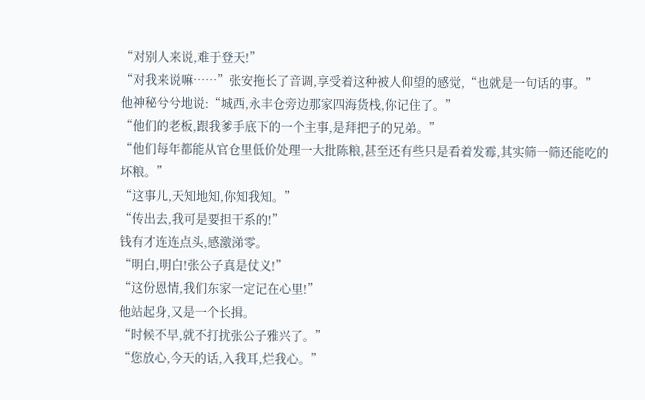“对别人来说,难于登天!”
“对我来说嘛……”张安拖长了音调,享受着这种被人仰望的感觉,“也就是一句话的事。”
他神秘兮兮地说:“城西,永丰仓旁边那家四海货栈,你记住了。”
“他们的老板,跟我爹手底下的一个主事,是拜把子的兄弟。”
“他们每年都能从官仓里低价处理一大批陈粮,甚至还有些只是看着发霉,其实筛一筛还能吃的坏粮。”
“这事儿,天知地知,你知我知。”
“传出去,我可是要担干系的!”
钱有才连连点头,感激涕零。
“明白,明白!张公子真是仗义!”
“这份恩情,我们东家一定记在心里!”
他站起身,又是一个长揖。
“时候不早,就不打扰张公子雅兴了。”
“您放心,今天的话,入我耳,烂我心。”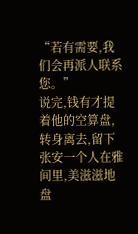“若有需要,我们会再派人联系您。”
说完,钱有才提着他的空算盘,转身离去,留下张安一个人在雅间里,美滋滋地盘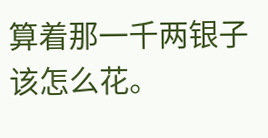算着那一千两银子该怎么花。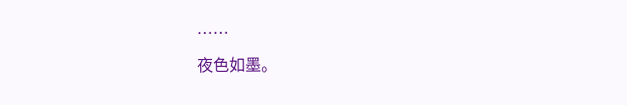……
夜色如墨。